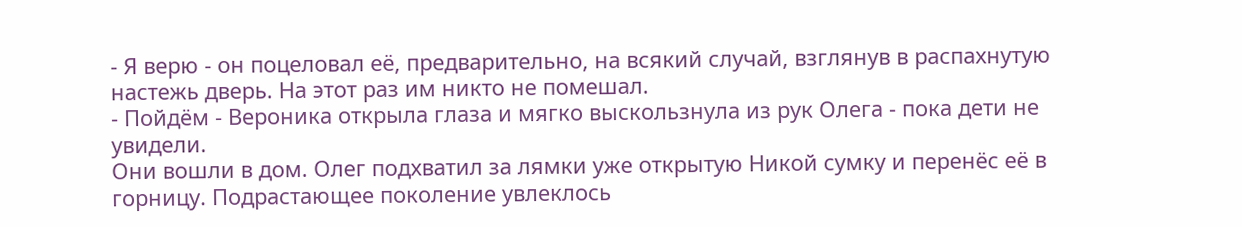- Я верю - он поцеловал её, предварительно, на всякий случай, взглянув в распахнутую настежь дверь. На этот раз им никто не помешал.
- Пойдём - Вероника открыла глаза и мягко выскользнула из рук Олега - пока дети не увидели.
Они вошли в дом. Олег подхватил за лямки уже открытую Никой сумку и перенёс её в горницу. Подрастающее поколение увлеклось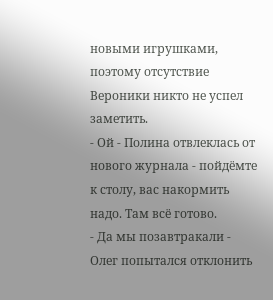новыми игрушками, поэтому отсутствие Вероники никто не успел заметить.
- Ой - Полина отвлеклась от нового журнала - пойдёмте к столу, вас накормить надо. Там всё готово.
- Да мы позавтракали - Олег попытался отклонить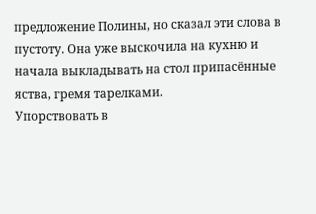предложение Полины, но сказал эти слова в пустоту. Она уже выскочила на кухню и начала выкладывать на стол припасённые яства, гремя тарелками.
Упорствовать в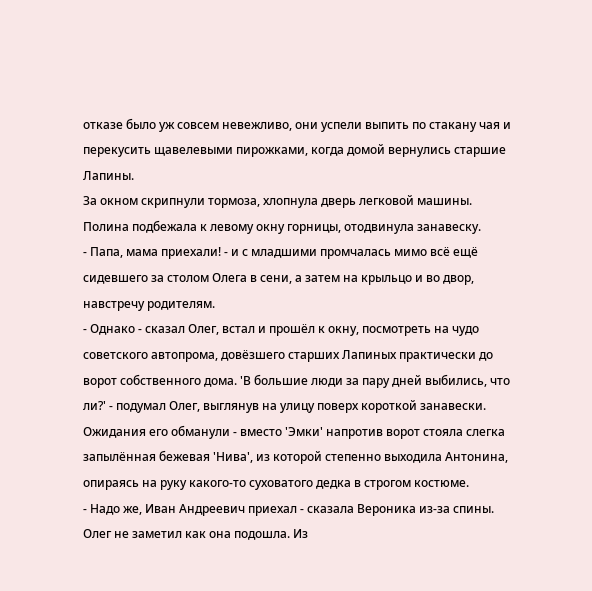отказе было уж совсем невежливо, они успели выпить по стакану чая и перекусить щавелевыми пирожками, когда домой вернулись старшие Лапины.
За окном скрипнули тормоза, хлопнула дверь легковой машины. Полина подбежала к левому окну горницы, отодвинула занавеску.
- Папа, мама приехали! - и с младшими промчалась мимо всё ещё сидевшего за столом Олега в сени, а затем на крыльцо и во двор, навстречу родителям.
- Однако - сказал Олег, встал и прошёл к окну, посмотреть на чудо советского автопрома, довёзшего старших Лапиных практически до ворот собственного дома. 'В большие люди за пару дней выбились, что ли?' - подумал Олег, выглянув на улицу поверх короткой занавески. Ожидания его обманули - вместо 'Эмки' напротив ворот стояла слегка запылённая бежевая 'Нива', из которой степенно выходила Антонина, опираясь на руку какого-то суховатого дедка в строгом костюме.
- Надо же, Иван Андреевич приехал - сказала Вероника из-за спины. Олег не заметил как она подошла. Из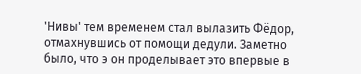'Нивы' тем временем стал вылазить Фёдор, отмахнувшись от помощи дедули. Заметно было, что э он проделывает это впервые в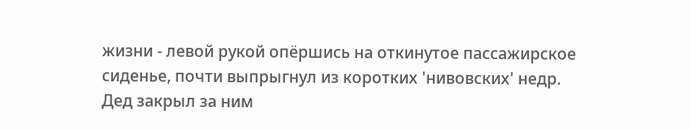жизни - левой рукой опёршись на откинутое пассажирское сиденье, почти выпрыгнул из коротких 'нивовских' недр.
Дед закрыл за ним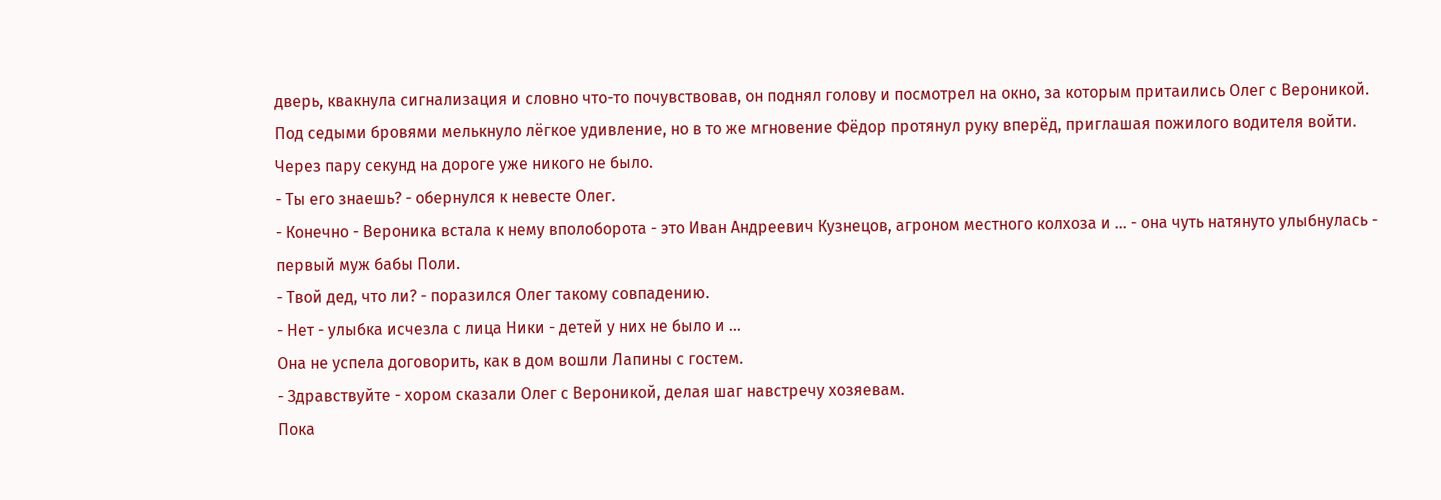дверь, квакнула сигнализация и словно что-то почувствовав, он поднял голову и посмотрел на окно, за которым притаились Олег с Вероникой. Под седыми бровями мелькнуло лёгкое удивление, но в то же мгновение Фёдор протянул руку вперёд, приглашая пожилого водителя войти. Через пару секунд на дороге уже никого не было.
- Ты его знаешь? - обернулся к невесте Олег.
- Конечно - Вероника встала к нему вполоборота - это Иван Андреевич Кузнецов, агроном местного колхоза и ... - она чуть натянуто улыбнулась - первый муж бабы Поли.
- Твой дед, что ли? - поразился Олег такому совпадению.
- Нет - улыбка исчезла с лица Ники - детей у них не было и ...
Она не успела договорить, как в дом вошли Лапины с гостем.
- Здравствуйте - хором сказали Олег с Вероникой, делая шаг навстречу хозяевам.
Пока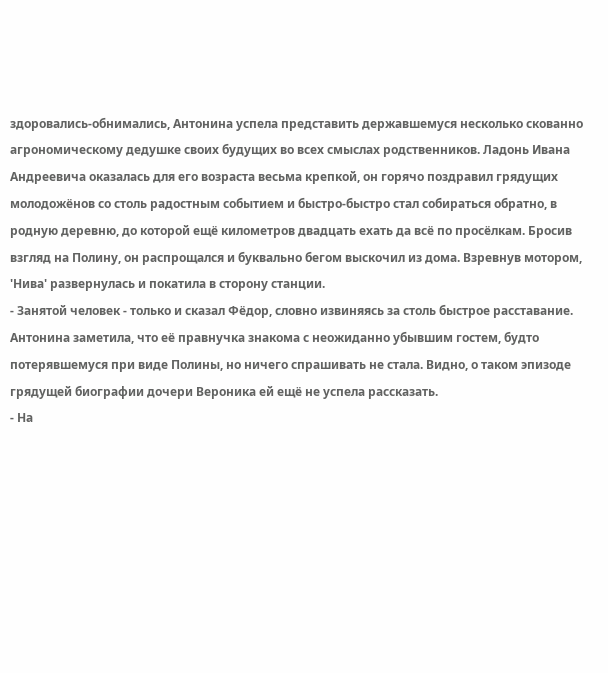здоровались-обнимались, Антонина успела представить державшемуся несколько скованно агрономическому дедушке своих будущих во всех смыслах родственников. Ладонь Ивана Андреевича оказалась для его возраста весьма крепкой, он горячо поздравил грядущих молодожёнов со столь радостным событием и быстро-быстро стал собираться обратно, в родную деревню, до которой ещё километров двадцать ехать да всё по просёлкам. Бросив взгляд на Полину, он распрощался и буквально бегом выскочил из дома. Взревнув мотором, 'Нива' развернулась и покатила в сторону станции.
- Занятой человек - только и сказал Фёдор, словно извиняясь за столь быстрое расставание.
Антонина заметила, что её правнучка знакома с неожиданно убывшим гостем, будто потерявшемуся при виде Полины, но ничего спрашивать не стала. Видно, о таком эпизоде грядущей биографии дочери Вероника ей ещё не успела рассказать.
- На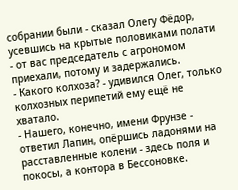собрании были - сказал Олегу Фёдор, усевшись на крытые половиками полати - от вас председатель с агрономом приехали, потому и задержались.
- Какого колхоза? - удивился Олег, только колхозных перипетий ему ещё не хватало.
- Нашего, конечно, имени Фрунзе - ответил Лапин, опёршись ладонями на расставленные колени - здесь поля и покосы, а контора в Бессоновке.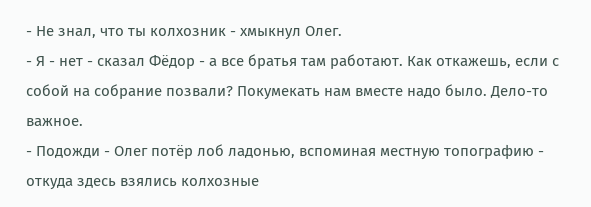- Не знал, что ты колхозник - хмыкнул Олег.
- Я - нет - сказал Фёдор - а все братья там работают. Как откажешь, если с собой на собрание позвали? Покумекать нам вместе надо было. Дело-то важное.
- Подожди - Олег потёр лоб ладонью, вспоминая местную топографию - откуда здесь взялись колхозные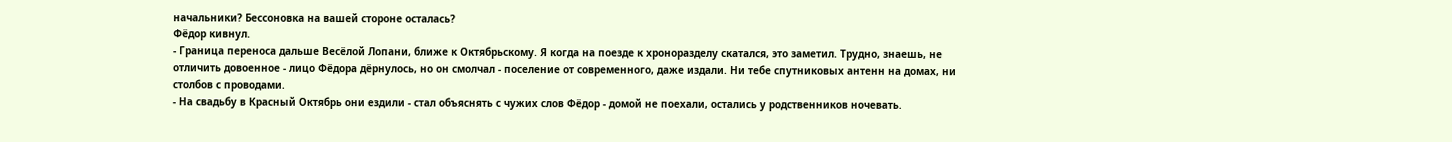начальники? Бессоновка на вашей стороне осталась?
Фёдор кивнул.
- Граница переноса дальше Весёлой Лопани, ближе к Октябрьскому. Я когда на поезде к хроноразделу скатался, это заметил. Трудно, знаешь, не отличить довоенное - лицо Фёдора дёрнулось, но он смолчал - поселение от современного, даже издали. Ни тебе спутниковых антенн на домах, ни столбов с проводами.
- На свадьбу в Красный Октябрь они ездили - стал объяснять с чужих слов Фёдор - домой не поехали, остались у родственников ночевать.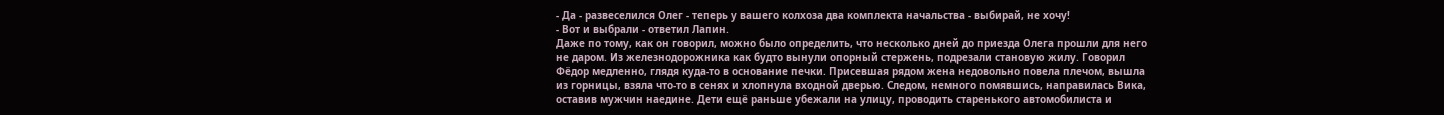- Да - развеселился Олег - теперь у вашего колхоза два комплекта начальства - выбирай, не хочу!
- Вот и выбрали - ответил Лапин.
Даже по тому, как он говорил, можно было определить, что несколько дней до приезда Олега прошли для него не даром. Из железнодорожника как будто вынули опорный стержень, подрезали становую жилу. Говорил Фёдор медленно, глядя куда-то в основание печки. Присевшая рядом жена недовольно повела плечом, вышла из горницы, взяла что-то в сенях и хлопнула входной дверью. Следом, немного помявшись, направилась Вика, оставив мужчин наедине. Дети ещё раньше убежали на улицу, проводить старенького автомобилиста и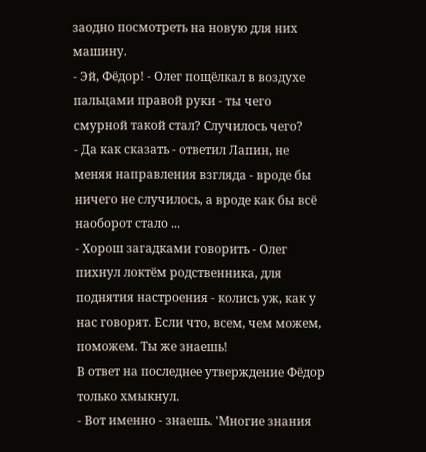заодно посмотреть на новую для них машину.
- Эй, Фёдор! - Олег пощёлкал в воздухе пальцами правой руки - ты чего смурной такой стал? Случилось чего?
- Да как сказать - ответил Лапин, не меняя направления взгляда - вроде бы ничего не случилось, а вроде как бы всё наоборот стало ...
- Хорош загадками говорить - Олег пихнул локтём родственника, для поднятия настроения - колись уж, как у нас говорят. Если что, всем, чем можем, поможем. Ты же знаешь!
В ответ на последнее утверждение Фёдор только хмыкнул.
- Вот именно - знаешь. 'Многие знания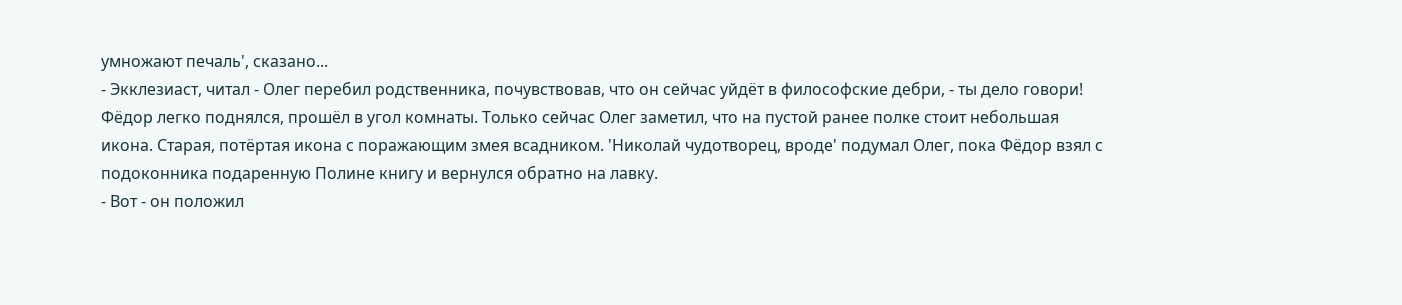умножают печаль', сказано...
- Экклезиаст, читал - Олег перебил родственника, почувствовав, что он сейчас уйдёт в философские дебри, - ты дело говори!
Фёдор легко поднялся, прошёл в угол комнаты. Только сейчас Олег заметил, что на пустой ранее полке стоит небольшая икона. Старая, потёртая икона с поражающим змея всадником. 'Николай чудотворец, вроде' подумал Олег, пока Фёдор взял с подоконника подаренную Полине книгу и вернулся обратно на лавку.
- Вот - он положил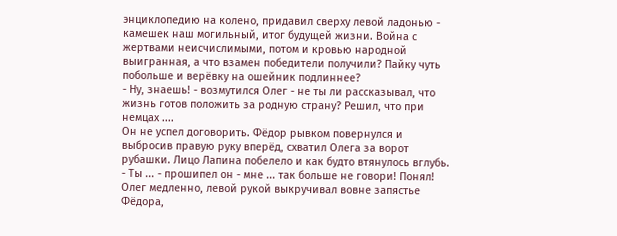энциклопедию на колено, придавил сверху левой ладонью - камешек наш могильный, итог будущей жизни. Война с жертвами неисчислимыми, потом и кровью народной выигранная, а что взамен победители получили? Пайку чуть побольше и верёвку на ошейник подлиннее?
- Ну, знаешь! - возмутился Олег - не ты ли рассказывал, что жизнь готов положить за родную страну? Решил, что при немцах ....
Он не успел договорить. Фёдор рывком повернулся и выбросив правую руку вперёд, схватил Олега за ворот рубашки. Лицо Лапина побелело и как будто втянулось вглубь.
- Ты ... - прошипел он - мне ... так больше не говори! Понял!
Олег медленно, левой рукой выкручивал вовне запястье Фёдора,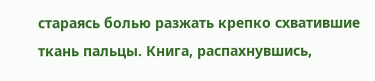стараясь болью разжать крепко схватившие ткань пальцы. Книга, распахнувшись,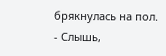брякнулась на пол.
- Слышь,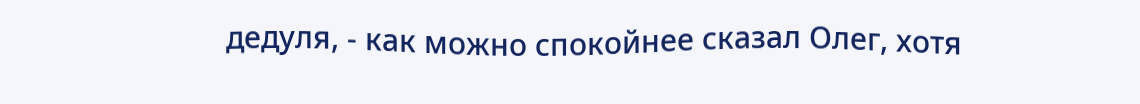дедуля, - как можно спокойнее сказал Олег, хотя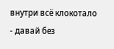внутри всё клокотало - давай без